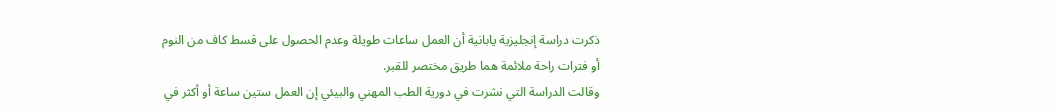ذكرت دراسة إنجليزية يابانية أن العمل ساعات طويلة وعدم الحصول على قسط كاف من النوم أو فترات راحة ملائمة هما طريق مختصر للقبر.
وقالت الدراسة التي نشرت في دورية الطب المهني والبيئي إن العمل ستين ساعة أو أكثر في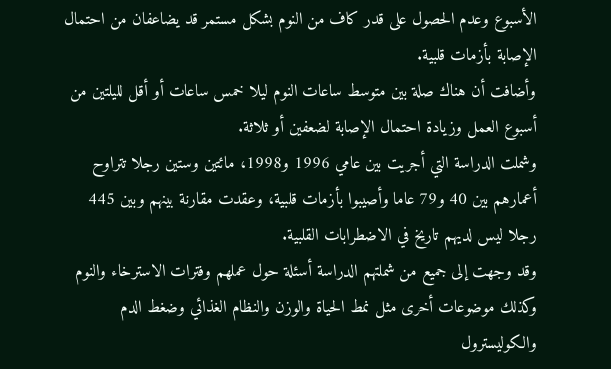الأسبوع وعدم الحصول على قدر كاف من النوم بشكل مستمر قد يضاعفان من احتمال الإصابة بأزمات قلبية.
وأضافت أن هناك صلة بين متوسط ساعات النوم ليلا خمس ساعات أو أقل لليلتين من أسبوع العمل وزيادة احتمال الإصابة لضعفين أو ثلاثة.
وشملت الدراسة التي أجريت بين عامي 1996 و1998، مائتين وستين رجلا تتراوح أعمارهم بين 40 و79 عاما وأصيبوا بأزمات قلبية، وعقدت مقارنة بينهم وبين 445 رجلا ليس لديهم تاريخ في الاضطرابات القلبية.
وقد وجهت إلى جميع من شملتهم الدراسة أسئلة حول عملهم وفترات الاسترخاء والنوم وكذلك موضوعات أخرى مثل نمط الحياة والوزن والنظام الغذائي وضغط الدم والكوليسترول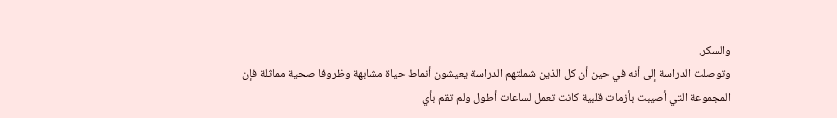والسكر.
وتوصلت الدراسة إلى أنه في حين أن كل الذين شملتهم الدراسة يعيشون أنماط حياة مشابهة وظروفا صحية مماثلة فإن المجموعة التي أصيبت بأزمات قلبية كانت تعمل لساعات أطول ولم تقم بأي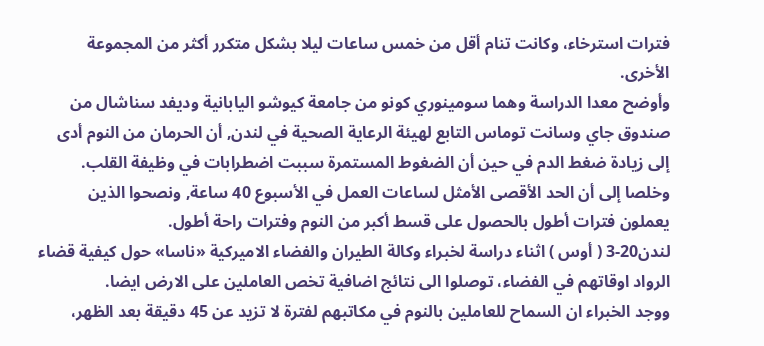فترات استرخاء، وكانت تنام أقل من خمس ساعات ليلا بشكل متكرر أكثر من المجموعة الأخرى.
وأوضح معدا الدراسة وهما سومينوري كونو من جامعة كيوشو اليابانية وديفد سناشال من صندوق جاي وسانت توماس التابع لهيئة الرعاية الصحية في لندن, أن الحرمان من النوم أدى إلى زيادة ضغط الدم في حين أن الضغوط المستمرة سببت اضطرابات في وظيفة القلب.
وخلصا إلى أن الحد الأقصى الأمثل لساعات العمل في الأسبوع 40 ساعة, ونصحوا الذين يعملون فترات أطول بالحصول على قسط أكبر من النوم وفترات راحة أطول.
لندن20-3 ( أوس ) اثناء دراسة لخبراء وكالة الطيران والفضاء الاميركية «ناسا» حول كيفية قضاء الرواد اوقاتهم في الفضاء، توصلوا الى نتائج اضافية تخص العاملين على الارض ايضا.
ووجد الخبراء ان السماح للعاملين بالنوم في مكاتبهم لفترة لا تزيد عن 45 دقيقة بعد الظهر،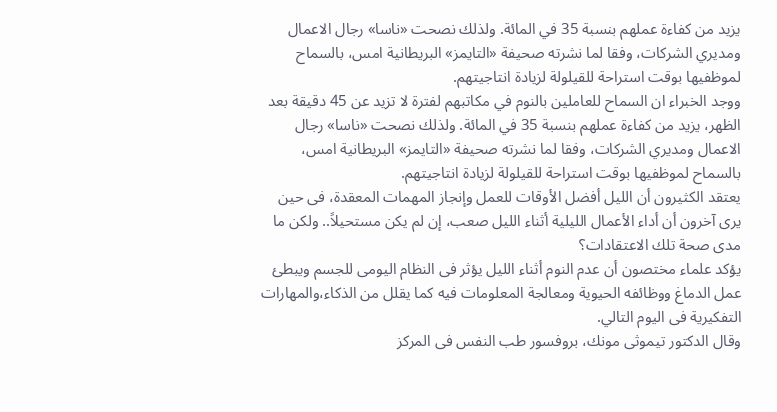يزيد من كفاءة عملهم بنسبة 35 في المائة. ولذلك نصحت «ناسا» رجال الاعمال ومديري الشركات، وفقا لما نشرته صحيفة «التايمز» البريطانية امس، بالسماح لموظفيها بوقت استراحة للقيلولة لزيادة انتاجيتهم.
ووجد الخبراء ان السماح للعاملين بالنوم في مكاتبهم لفترة لا تزيد عن 45 دقيقة بعد الظهر، يزيد من كفاءة عملهم بنسبة 35 في المائة. ولذلك نصحت «ناسا» رجال الاعمال ومديري الشركات، وفقا لما نشرته صحيفة «التايمز» البريطانية امس، بالسماح لموظفيها بوقت استراحة للقيلولة لزيادة انتاجيتهم.
يعتقد الكثيرون أن الليل أفضل الأوقات للعمل وإنجاز المهمات المعقدة، فى حين يرى آخرون أن أداء الأعمال الليلية أثناء الليل صعب، إن لم يكن مستحيلاً.. ولكن ما مدى صحة تلك الاعتقادات؟
يؤكد علماء مختصون أن عدم النوم أثناء الليل يؤثر فى النظام اليومى للجسم ويبطئ عمل الدماغ ووظائفه الحيوية ومعالجة المعلومات فيه كما يقلل من الذكاء،والمهارات التفكيرية فى اليوم التالي.
وقال الدكتور تيموثى مونك، بروفسور طب النفس فى المركز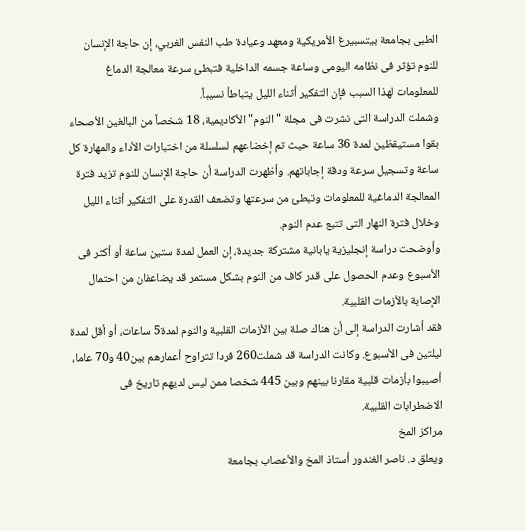الطبى بجامعة بيتسبيرغ الأمريكية ومعهد وعيادة طب النفس الغربي، إن حاجة الإنسان للنوم تؤثر فى نظامه اليومى وساعة جسمه الداخلية فتبطئ سرعة معالجة الدماغ للمعلومات لهذا السبب فإن التفكير أثناء الليل يتباطأ نسيباً.
وشملت الدراسة التى نشرت فى مجلة "النوم" الأكاديمية، 18 شخصاً من البالغين الأصحاء بقوا مستيقظين لمدة 36 ساعة حيث تم إخضاعهم لسلسلة من اختبارات الأداء والمهارة كل ساعة وتسجيل سرعة ودقة إجاباتهم. وأظهرت الدراسة أن حاجة الإنسان للنوم تزيد فترة المعالجة الدماغية للمعلومات وتبطئ من سرعتها وتضعف القدرة على التفكير أثناء الليل وخلال فترة النهار التى تتبع عدم النوم.
وأوضحت دراسة إنجليزية يابانية مشتركة جديدة، إن العمل لمدة ستين ساعة أو أكثر فى الأسبوع وعدم الحصول على قدر كاف من النوم بشكل مستمر قد يضاعفان من احتمال الإصابة بالأزمات القلبية.
فقد أشارت الدراسة إلى أن هناك صلة بين الأزمات القلبية والنوم لمدة5 ساعات، أو أقل لمدة ليلتين فى الأسبوع. وكانت الدراسة قد شملت260 فردا تتراوح أعمارهم بين40 و70 عاما، أصيبوا بأزمات قلبية مقارنا بينهم وبين 445 شخصا ممن ليس لديهم تاريخ فى الاضطرابات القلبية.
مراكز المخ
ويعلق د. ناصر الغندور أستاذ المخ والأعصاب بجامعة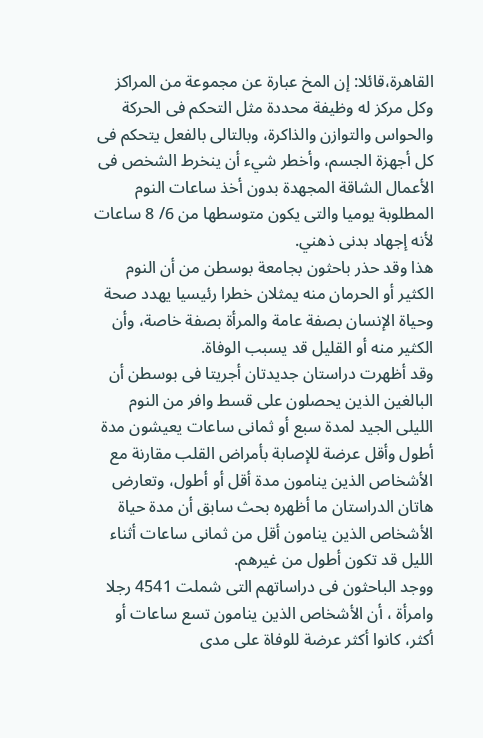القاهرة،قائلا: إن المخ عبارة عن مجموعة من المراكز وكل مركز له وظيفة محددة مثل التحكم فى الحركة والحواس والتوازن والذاكرة، وبالتالى بالفعل يتحكم فى كل أجهزة الجسم، وأخطر شيء أن ينخرط الشخص فى الأعمال الشاقة المجهدة بدون أخذ ساعات النوم المطلوبة يوميا والتى يكون متوسطها من 6/ 8 ساعات لأنه إجهاد بدنى ذهني.
هذا وقد حذر باحثون بجامعة بوسطن من أن النوم الكثير أو الحرمان منه يمثلان خطرا رئيسيا يهدد صحة وحياة الإنسان بصفة عامة والمرأة بصفة خاصة، وأن الكثير منه أو القليل قد يسبب الوفاة.
وقد أظهرت دراستان جديدتان أجريتا فى بوسطن أن البالغين الذين يحصلون على قسط وافر من النوم الليلى الجيد لمدة سبع أو ثمانى ساعات يعيشون مدة أطول وأقل عرضة للإصابة بأمراض القلب مقارنة مع الأشخاص الذين ينامون مدة أقل أو أطول، وتعارض هاتان الدراستان ما أظهره بحث سابق أن مدة حياة الأشخاص الذين ينامون أقل من ثمانى ساعات أثناء الليل قد تكون أطول من غيرهم.
ووجد الباحثون فى دراساتهم التى شملت 4541 رجلا وامرأة ، أن الأشخاص الذين ينامون تسع ساعات أو أكثر، كانوا أكثر عرضة للوفاة على مدى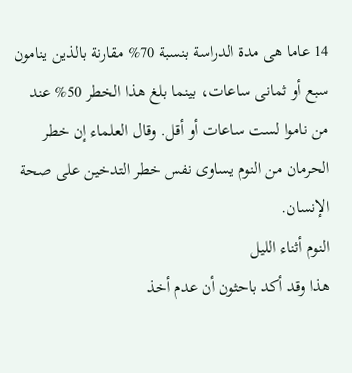14 عاما هى مدة الدراسة بنسبة 70% مقارنة بالذين ينامون سبع أو ثمانى ساعات، بينما بلغ هذا الخطر 50% عند من ناموا لست ساعات أو أقل. وقال العلماء إن خطر الحرمان من النوم يساوى نفس خطر التدخين على صحة الإنسان.
النوم أثناء الليل
هذا وقد أكد باحثون أن عدم أخذ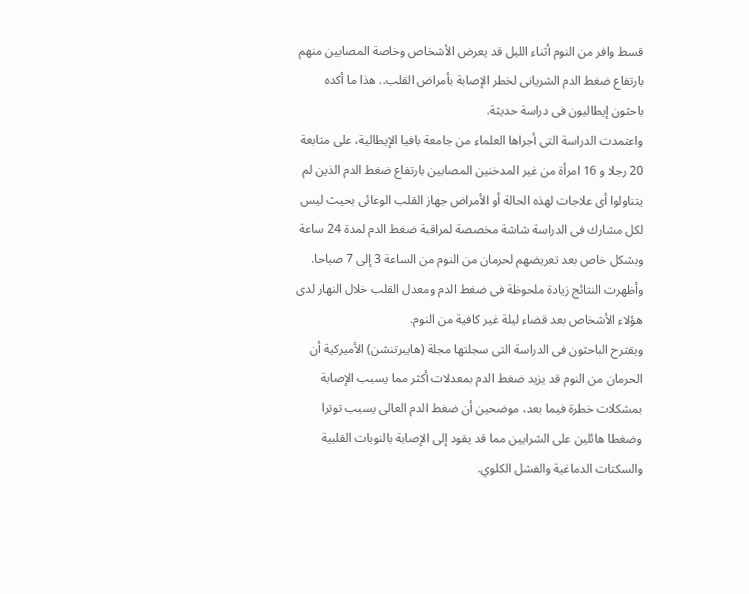قسط وافر من النوم أثناء الليل قد يعرض الأشخاص وخاصة المصابين منهم بارتفاع ضغط الدم الشريانى لخطر الإصابة بأمراض القلب.. هذا ما أكده باحثون إيطاليون فى دراسة حديثة.
واعتمدت الدراسة التى أجراها العلماء من جامعة بافيا الإيطالية، على متابعة 20 رجلا و 16 امرأة من غير المدخنين المصابين بارتفاع ضغط الدم الذين لم يتناولوا أى علاجات لهذه الحالة أو الأمراض جهاز القلب الوعائى بحيث ليس لكل مشارك فى الدراسة شاشة مخصصة لمراقبة ضغط الدم لمدة 24 ساعة وبشكل خاص بعد تعريضهم لحرمان من النوم من الساعة 3 إلى 7 صباحا.
وأظهرت النتائج زيادة ملحوظة فى ضغط الدم ومعدل القلب خلال النهار لدى هؤلاء الأشخاص بعد قضاء ليلة غير كافية من النوم.
ويقترح الباحثون فى الدراسة التى سجلتها مجلة (هايبرتنشن) الأميركية أن الحرمان من النوم قد يزيد ضغط الدم بمعدلات أكثر مما يسبب الإصابة بمشكلات خطرة فيما بعد، موضحين أن ضغط الدم العالى يسبب توترا وضغطا هائلين على الشرايين مما قد يقود إلى الإصابة بالنوبات القلبية والسكتات الدماغية والفشل الكلوي.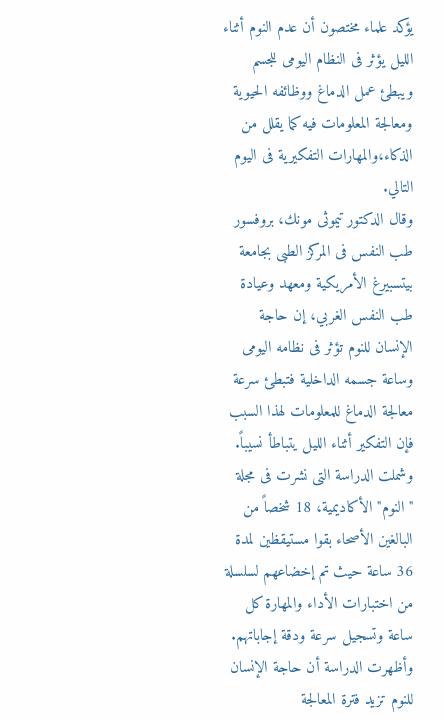يؤكد علماء مختصون أن عدم النوم أثناء الليل يؤثر فى النظام اليومى للجسم ويبطئ عمل الدماغ ووظائفه الحيوية ومعالجة المعلومات فيه كما يقلل من الذكاء،والمهارات التفكيرية فى اليوم التالي.
وقال الدكتور تيموثى مونك، بروفسور طب النفس فى المركز الطبى بجامعة بيتسبيرغ الأمريكية ومعهد وعيادة طب النفس الغربي، إن حاجة الإنسان للنوم تؤثر فى نظامه اليومى وساعة جسمه الداخلية فتبطئ سرعة معالجة الدماغ للمعلومات لهذا السبب فإن التفكير أثناء الليل يتباطأ نسيباً.
وشملت الدراسة التى نشرت فى مجلة "النوم" الأكاديمية، 18 شخصاً من البالغين الأصحاء بقوا مستيقظين لمدة 36 ساعة حيث تم إخضاعهم لسلسلة من اختبارات الأداء والمهارة كل ساعة وتسجيل سرعة ودقة إجاباتهم. وأظهرت الدراسة أن حاجة الإنسان للنوم تزيد فترة المعالجة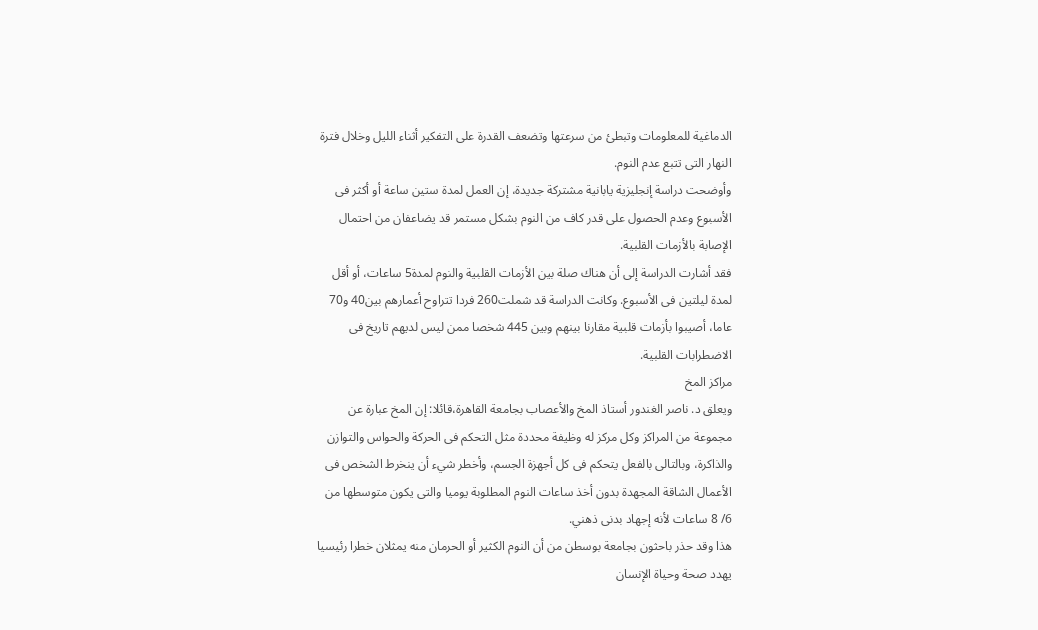الدماغية للمعلومات وتبطئ من سرعتها وتضعف القدرة على التفكير أثناء الليل وخلال فترة النهار التى تتبع عدم النوم.
وأوضحت دراسة إنجليزية يابانية مشتركة جديدة، إن العمل لمدة ستين ساعة أو أكثر فى الأسبوع وعدم الحصول على قدر كاف من النوم بشكل مستمر قد يضاعفان من احتمال الإصابة بالأزمات القلبية.
فقد أشارت الدراسة إلى أن هناك صلة بين الأزمات القلبية والنوم لمدة5 ساعات، أو أقل لمدة ليلتين فى الأسبوع. وكانت الدراسة قد شملت260 فردا تتراوح أعمارهم بين40 و70 عاما، أصيبوا بأزمات قلبية مقارنا بينهم وبين 445 شخصا ممن ليس لديهم تاريخ فى الاضطرابات القلبية.
مراكز المخ
ويعلق د. ناصر الغندور أستاذ المخ والأعصاب بجامعة القاهرة،قائلا: إن المخ عبارة عن مجموعة من المراكز وكل مركز له وظيفة محددة مثل التحكم فى الحركة والحواس والتوازن والذاكرة، وبالتالى بالفعل يتحكم فى كل أجهزة الجسم، وأخطر شيء أن ينخرط الشخص فى الأعمال الشاقة المجهدة بدون أخذ ساعات النوم المطلوبة يوميا والتى يكون متوسطها من 6/ 8 ساعات لأنه إجهاد بدنى ذهني.
هذا وقد حذر باحثون بجامعة بوسطن من أن النوم الكثير أو الحرمان منه يمثلان خطرا رئيسيا يهدد صحة وحياة الإنسان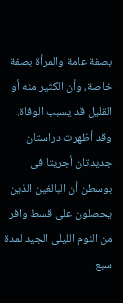بصفة عامة والمرأة بصفة خاصة، وأن الكثير منه أو القليل قد يسبب الوفاة.
وقد أظهرت دراستان جديدتان أجريتا فى بوسطن أن البالغين الذين يحصلون على قسط وافر من النوم الليلى الجيد لمدة سبع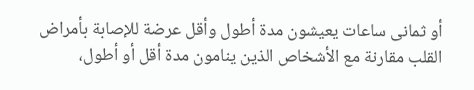أو ثمانى ساعات يعيشون مدة أطول وأقل عرضة للإصابة بأمراض القلب مقارنة مع الأشخاص الذين ينامون مدة أقل أو أطول،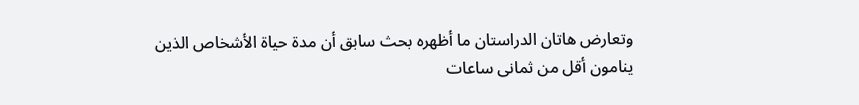وتعارض هاتان الدراستان ما أظهره بحث سابق أن مدة حياة الأشخاص الذين ينامون أقل من ثمانى ساعات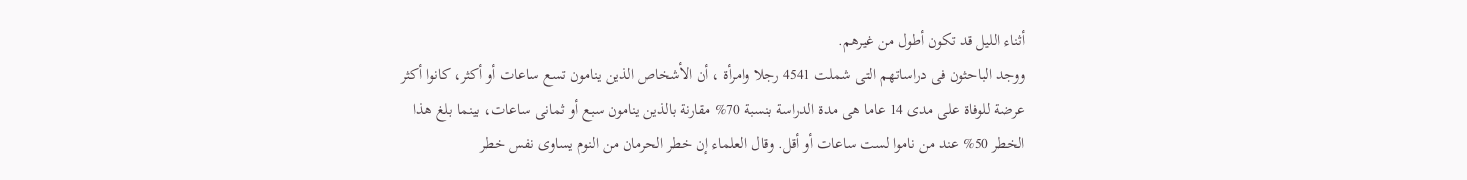أثناء الليل قد تكون أطول من غيرهم.
ووجد الباحثون فى دراساتهم التى شملت 4541 رجلا وامرأة ، أن الأشخاص الذين ينامون تسع ساعات أو أكثر، كانوا أكثر عرضة للوفاة على مدى 14 عاما هى مدة الدراسة بنسبة 70% مقارنة بالذين ينامون سبع أو ثمانى ساعات، بينما بلغ هذا الخطر 50% عند من ناموا لست ساعات أو أقل. وقال العلماء إن خطر الحرمان من النوم يساوى نفس خطر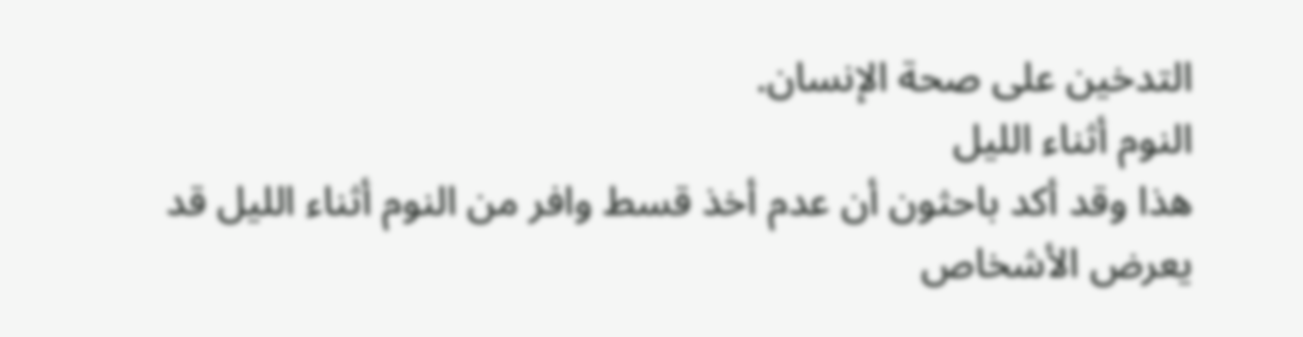التدخين على صحة الإنسان.
النوم أثناء الليل
هذا وقد أكد باحثون أن عدم أخذ قسط وافر من النوم أثناء الليل قد يعرض الأشخاص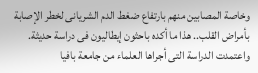وخاصة المصابين منهم بارتفاع ضغط الدم الشريانى لخطر الإصابة بأمراض القلب.. هذا ما أكده باحثون إيطاليون فى دراسة حديثة.
واعتمدت الدراسة التى أجراها العلماء من جامعة بافيا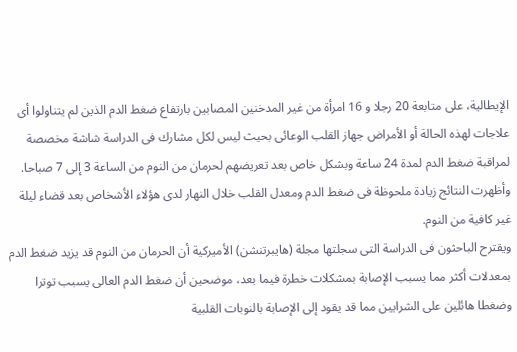الإيطالية، على متابعة 20 رجلا و 16 امرأة من غير المدخنين المصابين بارتفاع ضغط الدم الذين لم يتناولوا أى علاجات لهذه الحالة أو الأمراض جهاز القلب الوعائى بحيث ليس لكل مشارك فى الدراسة شاشة مخصصة لمراقبة ضغط الدم لمدة 24 ساعة وبشكل خاص بعد تعريضهم لحرمان من النوم من الساعة 3 إلى 7 صباحا.
وأظهرت النتائج زيادة ملحوظة فى ضغط الدم ومعدل القلب خلال النهار لدى هؤلاء الأشخاص بعد قضاء ليلة غير كافية من النوم.
ويقترح الباحثون فى الدراسة التى سجلتها مجلة (هايبرتنشن) الأميركية أن الحرمان من النوم قد يزيد ضغط الدم بمعدلات أكثر مما يسبب الإصابة بمشكلات خطرة فيما بعد، موضحين أن ضغط الدم العالى يسبب توترا وضغطا هائلين على الشرايين مما قد يقود إلى الإصابة بالنوبات القلبية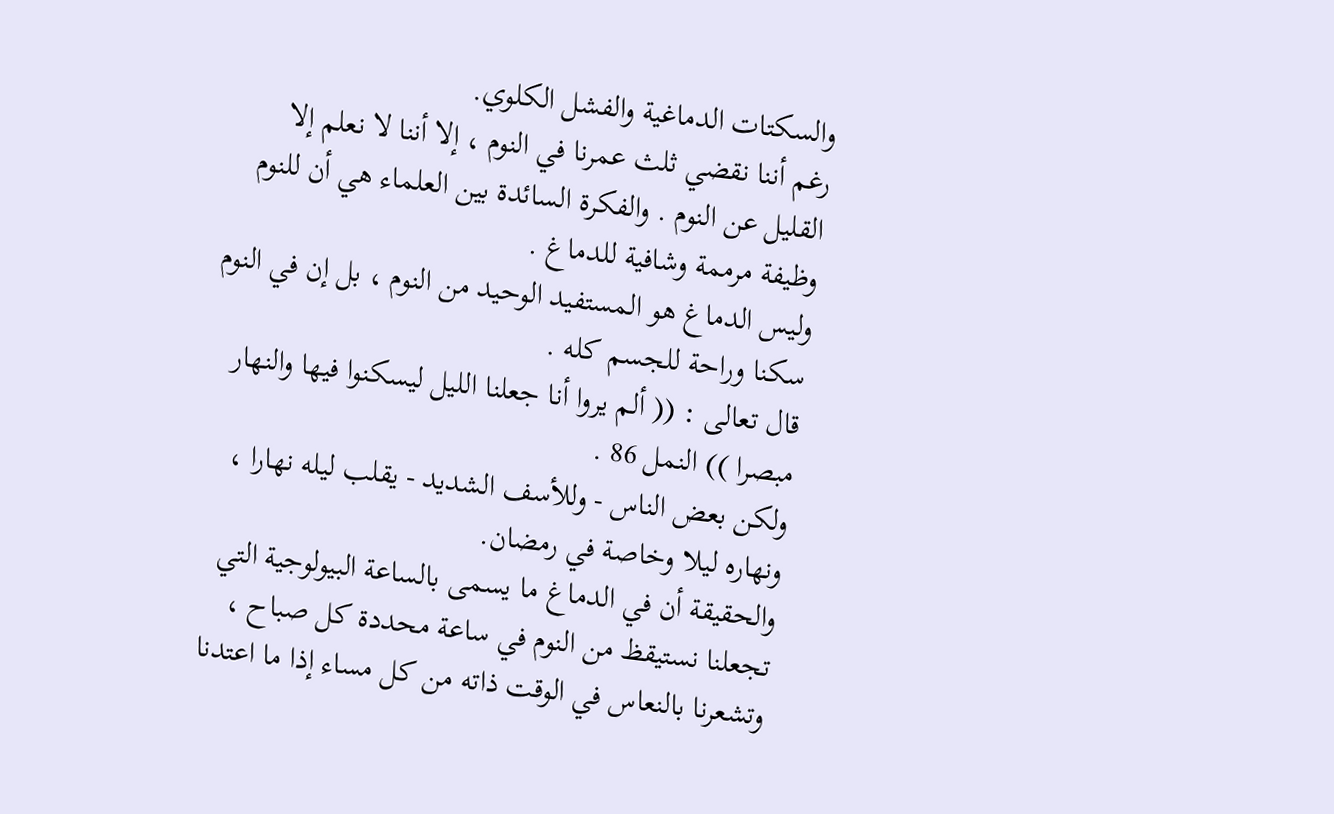والسكتات الدماغية والفشل الكلوي.
رغم أننا نقضي ثلث عمرنا في النوم ، إلا أننا لا نعلم إلا القليل عن النوم . والفكرة السائدة بين العلماء هي أن للنوم وظيفة مرممة وشافية للدماغ .
وليس الدماغ هو المستفيد الوحيد من النوم ، بل إن في النوم سكنا وراحة للجسم كله .
قال تعالى : (( ألم يروا أنا جعلنا الليل ليسكنوا فيها والنهار مبصرا )) النمل 86 .
ولكن بعض الناس - وللأسف الشديد - يقلب ليله نهارا ، ونهاره ليلا وخاصة في رمضان.
والحقيقة أن في الدماغ ما يسمى بالساعة البيولوجية التي تجعلنا نستيقظ من النوم في ساعة محددة كل صباح ، وتشعرنا بالنعاس في الوقت ذاته من كل مساء إذا ما اعتدنا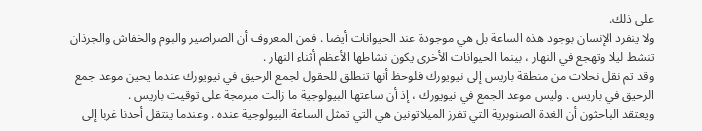على ذلك.
ولا ينفرد الإنسان بوجود هذه الساعة بل هي موجودة عند الحيوانات أيضا . فمن المعروف أن الصراصير والبوم والخفاش والجرذان تنشط ليلا وتهجع في النهار ، بينما الحيوانات الأخرى يكون نشاطها الأعظم أثناء النهار .
وقد تم نقل نحلات من منطقة باريس إلى نيويورك فلوحظ أنها تنطلق للحقول لجمع الرحيق في نيويورك عندما يحين موعد جمع الرحيق في باريس . وليس موعد الجمع في نيويورك ، إذ أن ساعتها البيولوجية ما زالت مبرمجة على توقيت باريس .
ويعتقد الباحثون أن الغدة الصنوبرية التي تفرز الميلاتونين هي التي تمثل الساعة البيولوجية عنده . وعندما ينتقل أحدنا غربا إلى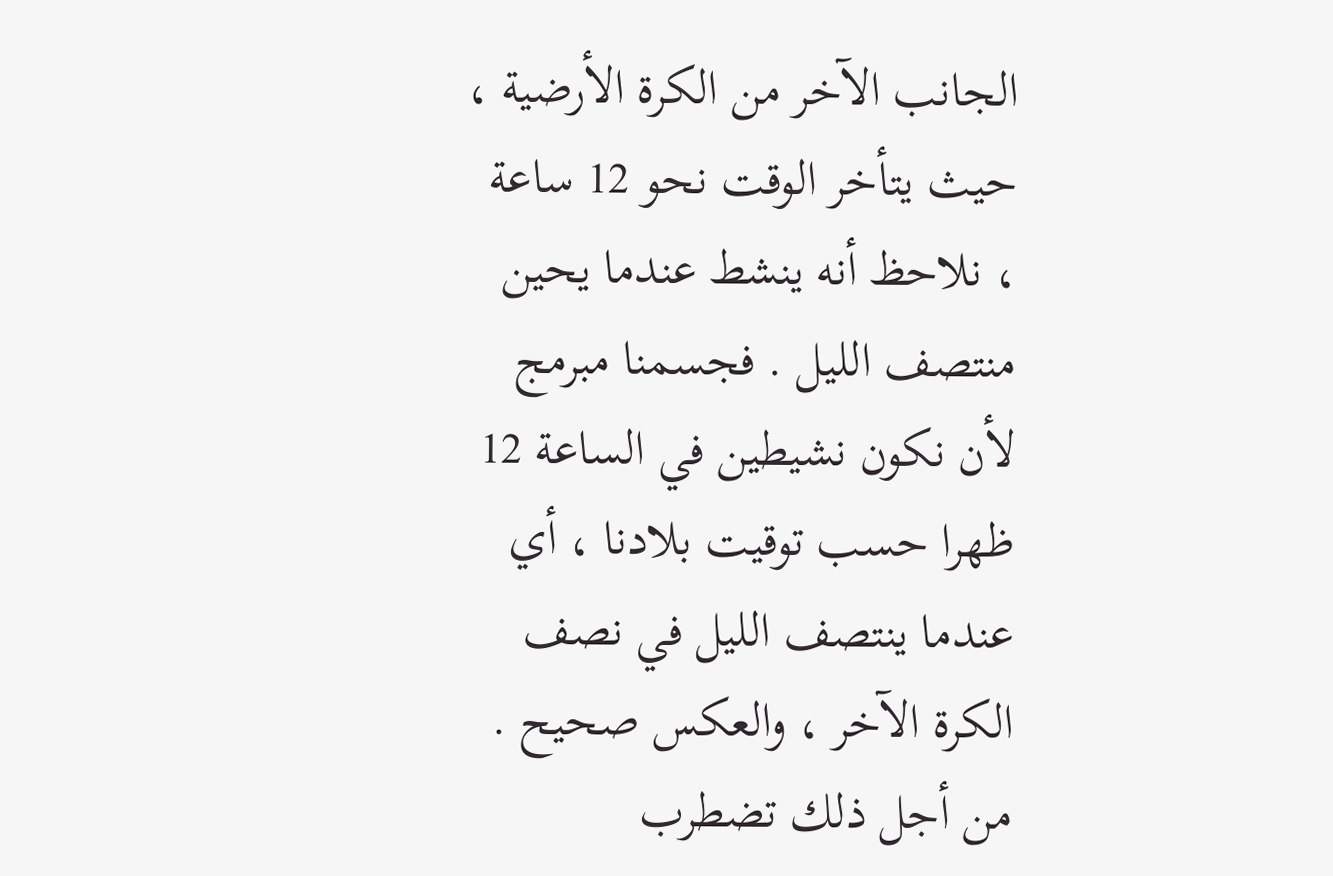الجانب الآخر من الكرة الأرضية ، حيث يتأخر الوقت نحو 12 ساعة ، نلاحظ أنه ينشط عندما يحين منتصف الليل . فجسمنا مبرمج لأن نكون نشيطين في الساعة 12 ظهرا حسب توقيت بلادنا ، أي عندما ينتصف الليل في نصف الكرة الآخر ، والعكس صحيح . من أجل ذلك تضطرب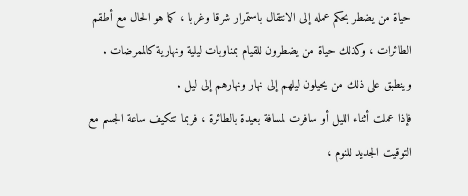حياة من يضطر بحكم عمله إلى الانتقال باستمرار شرقا وغربا ، كما هو الحال مع أطقم الطائرات ، وكذلك حياة من يضطرون للقيام بمناوبات ليلية ونهارية كالممرضات . وينطبق على ذلك من يحيلون ليلهم إلى نهار ونهارهم إلى ليل .
فإذا عملت أثناء الليل أو سافرت لمسافة بعيدة بالطائرة ، فربما تتكيف ساعة الجسم مع التوقيت الجديد للنوم ،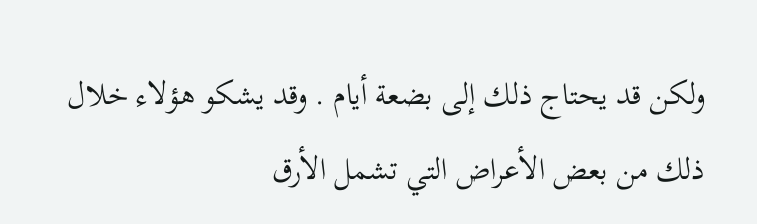ولكن قد يحتاج ذلك إلى بضعة أيام . وقد يشكو هؤلاء خلال ذلك من بعض الأعراض التي تشمل الأرق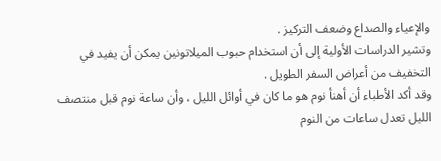والإعياء والصداع وضعف التركيز .
وتشير الدراسات الأولية إلى أن استخدام حبوب الميلاتونين يمكن أن يفيد في التخفيف من أعراض السفر الطويل .
وقد أكد الأطباء أن أهنأ نوم هو ما كان في أوائل الليل ، وأن ساعة نوم قبل منتصف الليل تعدل ساعات من النوم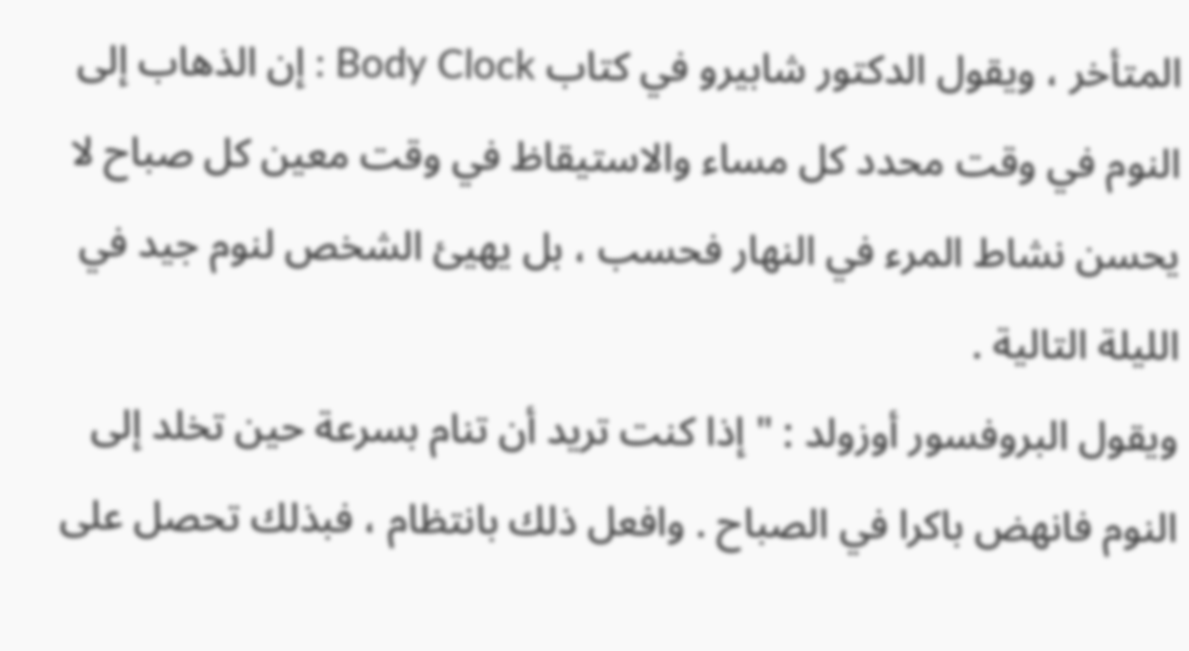المتأخر ، ويقول الدكتور شابيرو في كتاب Body Clock : إن الذهاب إلى النوم في وقت محدد كل مساء والاستيقاظ في وقت معين كل صباح لا يحسن نشاط المرء في النهار فحسب ، بل يهيئ الشخص لنوم جيد في الليلة التالية .
ويقول البروفسور أوزولد : " إذا كنت تريد أن تنام بسرعة حين تخلد إلى النوم فانهض باكرا في الصباح . وافعل ذلك بانتظام ، فبذلك تحصل على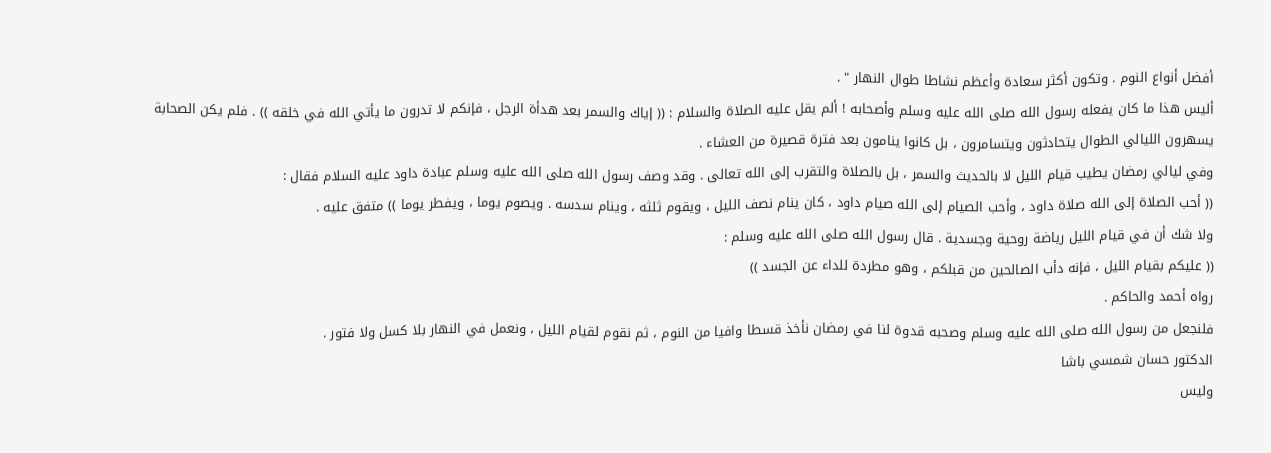أفضل أنواع النوم . وتكون أكثر سعادة وأعظم نشاطا طوال النهار " .
أليس هذا ما كان يفعله رسول الله صلى الله عليه وسلم وأصحابه ! ألم يقل عليه الصلاة والسلام : (( إياك والسمر بعد هدأة الرجل ، فإنكم لا تدرون ما يأتي الله في خلقه )) . فلم يكن الصحابة يسهرون الليالي الطوال يتحادثون ويتسامرون ، بل كانوا ينامون بعد فترة قصيرة من العشاء .
وفي ليالي رمضان يطيب قيام الليل لا بالحديث والسمر ، بل بالصلاة والتقرب إلى الله تعالى . وقد وصف رسول الله صلى الله عليه وسلم عبادة داود عليه السلام فقال :
(( أحب الصلاة إلى الله صلاة داود ، وأحب الصيام إلى الله صيام داود ، كان ينام نصف الليل ، ويقوم ثلثه ، وينام سدسه . ويصوم يوما ، ويفطر يوما )) متفق عليه .
ولا شك أن في قيام الليل رياضة روحية وجسدية . قال رسول الله صلى الله عليه وسلم :
(( عليكم بقيام الليل ، فإنه دأب الصالحين من قبلكم ، وهو مطردة للداء عن الجسد ))
رواه أحمد والحاكم .
فلنجعل من رسول الله صلى الله عليه وسلم وصحبه قدوة لنا في رمضان نأخذ قسطا وافيا من النوم ، ثم نقوم لقيام الليل ، ونعمل في النهار بلا كسل ولا فتور .
الدكتور حسان شمسي باشا
وليس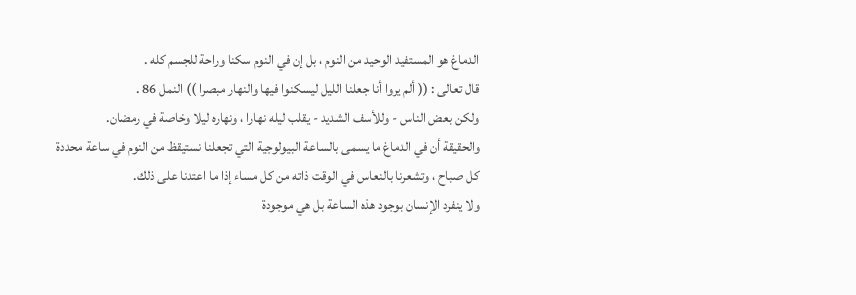الدماغ هو المستفيد الوحيد من النوم ، بل إن في النوم سكنا وراحة للجسم كله .
قال تعالى : (( ألم يروا أنا جعلنا الليل ليسكنوا فيها والنهار مبصرا )) النمل 86 .
ولكن بعض الناس - وللأسف الشديد - يقلب ليله نهارا ، ونهاره ليلا وخاصة في رمضان.
والحقيقة أن في الدماغ ما يسمى بالساعة البيولوجية التي تجعلنا نستيقظ من النوم في ساعة محددة كل صباح ، وتشعرنا بالنعاس في الوقت ذاته من كل مساء إذا ما اعتدنا على ذلك.
ولا ينفرد الإنسان بوجود هذه الساعة بل هي موجودة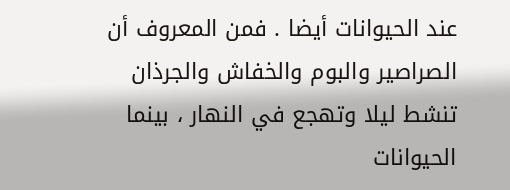عند الحيوانات أيضا . فمن المعروف أن الصراصير والبوم والخفاش والجرذان تنشط ليلا وتهجع في النهار ، بينما الحيوانات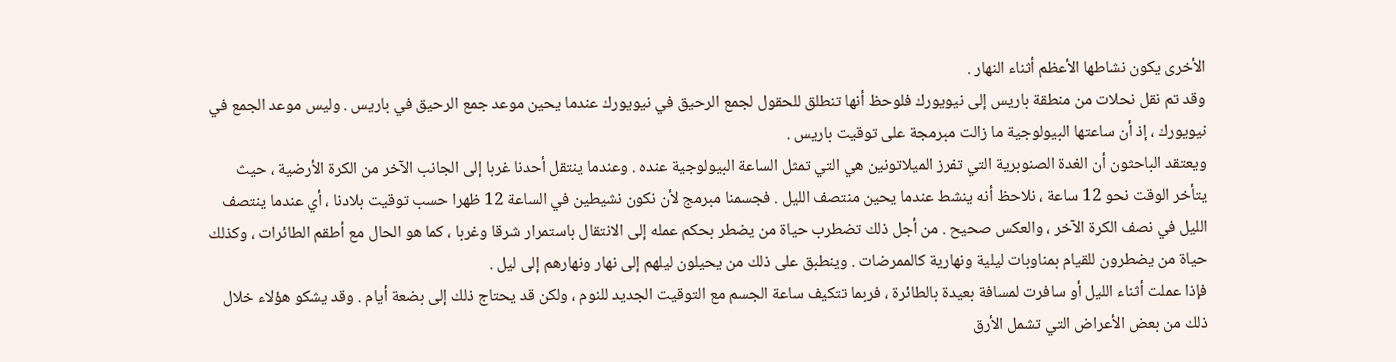الأخرى يكون نشاطها الأعظم أثناء النهار .
وقد تم نقل نحلات من منطقة باريس إلى نيويورك فلوحظ أنها تنطلق للحقول لجمع الرحيق في نيويورك عندما يحين موعد جمع الرحيق في باريس . وليس موعد الجمع في نيويورك ، إذ أن ساعتها البيولوجية ما زالت مبرمجة على توقيت باريس .
ويعتقد الباحثون أن الغدة الصنوبرية التي تفرز الميلاتونين هي التي تمثل الساعة البيولوجية عنده . وعندما ينتقل أحدنا غربا إلى الجانب الآخر من الكرة الأرضية ، حيث يتأخر الوقت نحو 12 ساعة ، نلاحظ أنه ينشط عندما يحين منتصف الليل . فجسمنا مبرمج لأن نكون نشيطين في الساعة 12 ظهرا حسب توقيت بلادنا ، أي عندما ينتصف الليل في نصف الكرة الآخر ، والعكس صحيح . من أجل ذلك تضطرب حياة من يضطر بحكم عمله إلى الانتقال باستمرار شرقا وغربا ، كما هو الحال مع أطقم الطائرات ، وكذلك حياة من يضطرون للقيام بمناوبات ليلية ونهارية كالممرضات . وينطبق على ذلك من يحيلون ليلهم إلى نهار ونهارهم إلى ليل .
فإذا عملت أثناء الليل أو سافرت لمسافة بعيدة بالطائرة ، فربما تتكيف ساعة الجسم مع التوقيت الجديد للنوم ، ولكن قد يحتاج ذلك إلى بضعة أيام . وقد يشكو هؤلاء خلال ذلك من بعض الأعراض التي تشمل الأرق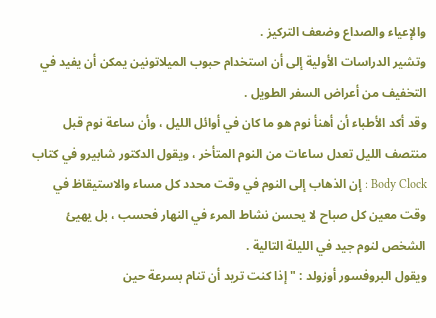والإعياء والصداع وضعف التركيز .
وتشير الدراسات الأولية إلى أن استخدام حبوب الميلاتونين يمكن أن يفيد في التخفيف من أعراض السفر الطويل .
وقد أكد الأطباء أن أهنأ نوم هو ما كان في أوائل الليل ، وأن ساعة نوم قبل منتصف الليل تعدل ساعات من النوم المتأخر ، ويقول الدكتور شابيرو في كتاب Body Clock : إن الذهاب إلى النوم في وقت محدد كل مساء والاستيقاظ في وقت معين كل صباح لا يحسن نشاط المرء في النهار فحسب ، بل يهيئ الشخص لنوم جيد في الليلة التالية .
ويقول البروفسور أوزولد : " إذا كنت تريد أن تنام بسرعة حين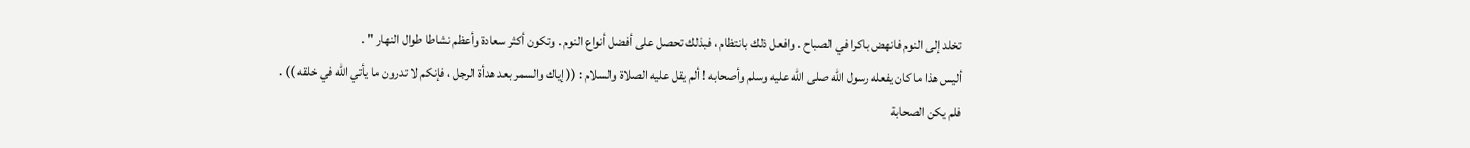تخلد إلى النوم فانهض باكرا في الصباح . وافعل ذلك بانتظام ، فبذلك تحصل على أفضل أنواع النوم . وتكون أكثر سعادة وأعظم نشاطا طوال النهار " .
أليس هذا ما كان يفعله رسول الله صلى الله عليه وسلم وأصحابه ! ألم يقل عليه الصلاة والسلام : (( إياك والسمر بعد هدأة الرجل ، فإنكم لا تدرون ما يأتي الله في خلقه )) . فلم يكن الصحابة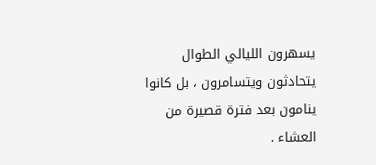يسهرون الليالي الطوال يتحادثون ويتسامرون ، بل كانوا ينامون بعد فترة قصيرة من العشاء .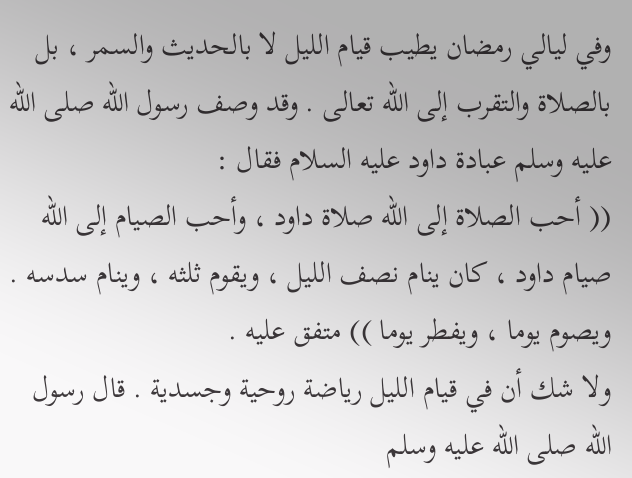وفي ليالي رمضان يطيب قيام الليل لا بالحديث والسمر ، بل بالصلاة والتقرب إلى الله تعالى . وقد وصف رسول الله صلى الله عليه وسلم عبادة داود عليه السلام فقال :
(( أحب الصلاة إلى الله صلاة داود ، وأحب الصيام إلى الله صيام داود ، كان ينام نصف الليل ، ويقوم ثلثه ، وينام سدسه . ويصوم يوما ، ويفطر يوما )) متفق عليه .
ولا شك أن في قيام الليل رياضة روحية وجسدية . قال رسول الله صلى الله عليه وسلم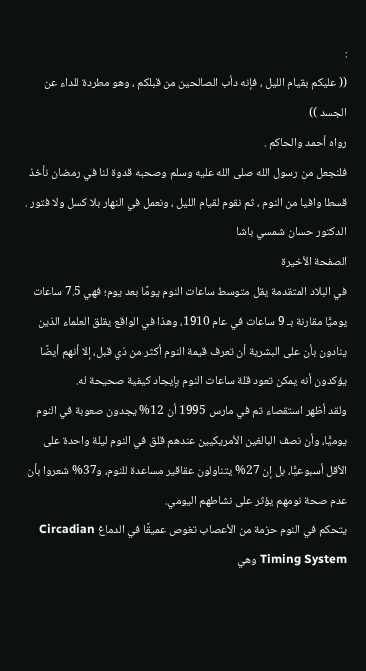:
(( عليكم بقيام الليل ، فإنه دأب الصالحين من قبلكم ، وهو مطردة للداء عن الجسد ))
رواه أحمد والحاكم .
فلنجعل من رسول الله صلى الله عليه وسلم وصحبه قدوة لنا في رمضان نأخذ قسطا وافيا من النوم ، ثم نقوم لقيام الليل ، ونعمل في النهار بلا كسل ولا فتور .
الدكتور حسان شمسي باشا
الصفحة الأخيرة
في البلاد المتقدمة يقل متوسط ساعات النوم يومًا بعد يوم؛ فهي 7.5 ساعات يوميًّا مقارنة بـ 9 ساعات في عام 1910، وهذا في الواقع يقلق العلماء الذين ينادون بأن على البشرية أن تعرف قيمة النوم أكثر من ذي قبل، إلا أنهم أيضًا يؤكدون أنه يمكن تعود قلة ساعات النوم بإيجاد كيفية صحيحة له.
ولقد أظهر استقصاء تم في مارس 1995 أن 12% يجدون صعوبة في النوم يوميًّا، وأن نصف البالغين الأمريكيين عندهم قلق في النوم ليلة واحدة على الأقل أسبوعيًّا، بل إن 27% يتناولون عقاقير مساعدة للنوم، و37% شعروا بأن عدم صحة نومهم يؤثر على نشاطهم اليومي.
يتحكم في النوم حزمة من الأعصاب تغوص عميقًا في الدماغ Circadian Timing System وهي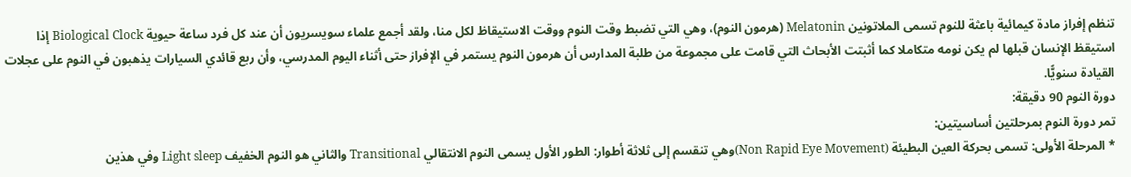تنظم إفراز مادة كيمائية باعثة للنوم تسمى الملاتونين Melatonin (هرمون النوم)، وهي التي تضبط وقت النوم ووقت الاستيقاظ لكل منا، ولقد أجمع علماء سويسريون أن عند كل فرد ساعة حيوية Biological Clock إذا استيقظ الإنسان قبلها لم يكن نومه متكاملا كما أثبتت الأبحاث التي قامت على مجموعة من طلبة المدارس أن هرمون النوم يستمر في الإفراز حتى أثناء اليوم المدرسي، وأن ربع قائدي السيارات يذهبون في النوم على عجلات القيادة سنويًّا.
دورة النوم 90 دقيقة:
تمر دورة النوم بمرحلتين أساسيتين:
* المرحلة الأولى: تسمى بحركة العين البطيئة (Non Rapid Eye Movement)وهي تنقسم إلى ثلاثة أطوار: الطور الأول يسمى النوم الانتقالي Transitional والثاني هو النوم الخفيف Light sleep وفي هذين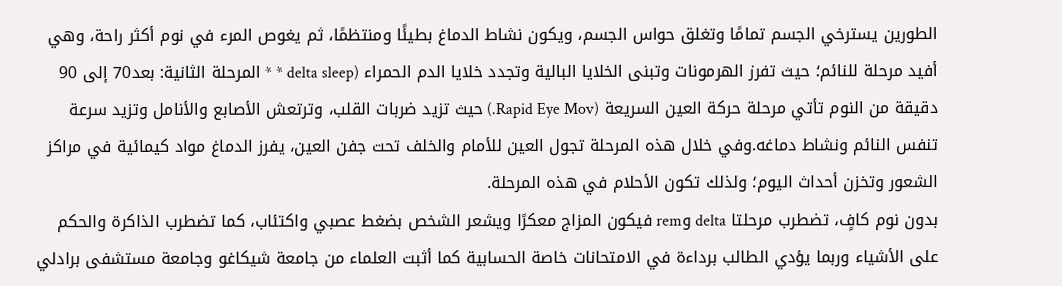الطورين يسترخي الجسم تمامًا وتغلق حواس الجسم، ويكون نشاط الدماغ بطيئًا ومنتظمًا، ثم يغوص المرء في نوم أكثر راحة، وهي أفيد مرحلة للنائم؛ حيث تفرز الهرمونات وتبنى الخلايا البالية وتجدد خلايا الدم الحمراء (delta sleep * * المرحلة الثانية: بعد70 إلى 90 دقيقة من النوم تأتي مرحلة حركة العين السريعة (Rapid Eye Mov.) حيث تزيد ضربات القلب، وترتعش الأصابع والأنامل وتزيد سرعة تنفس النائم ونشاط دماغه.وفي خلال هذه المرحلة تجول العين للأمام والخلف تحت جفن العين، يفرز الدماغ مواد كيمائية في مراكز الشعور وتخزن أحداث اليوم؛ ولذلك تكون الأحلام في هذه المرحلة.
بدون نوم كافٍ، تضطرب مرحلتا delta وrem فيكون المزاج معكرًا ويشعر الشخص بضغط عصبي واكتئاب، كما تضطرب الذاكرة والحكم على الأشياء وربما يؤدي الطالب برداءة في الامتحانات خاصة الحسابية كما أثبت العلماء من جامعة شيكاغو وجامعة مستشفى برادلي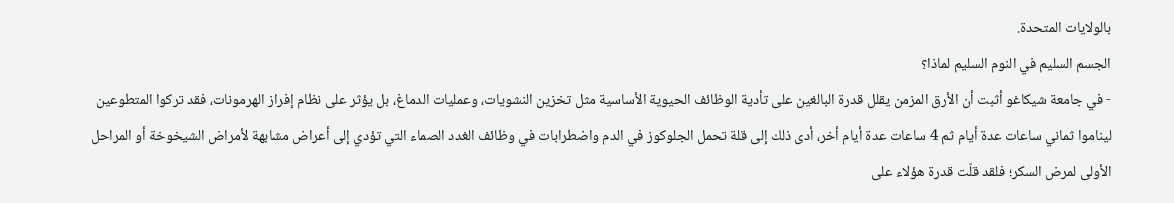بالولايات المتحدة.
الجسم السليم في النوم السليم لماذا؟
- في جامعة شيكاغو أثبت أن الأرق المزمن يقلل قدرة البالغين على تأدية الوظائف الحيوية الأساسية مثل تخزين النشويات، وعمليات الدماغ، بل يؤثر على نظام إفراز الهرمونات، فقد تركوا المتطوعين ليناموا ثماني ساعات عدة أيام ثم 4 ساعات عدة أيام أخر، أدى ذلك إلى قلة تحمل الجلوكوز في الدم واضطرابات في وظائف الغدد الصماء التي تؤدي إلى أعراض مشابهة لأمراض الشيخوخة أو المراحل الأولى لمرض السكر؛ فلقد قلّت قدرة هؤلاء على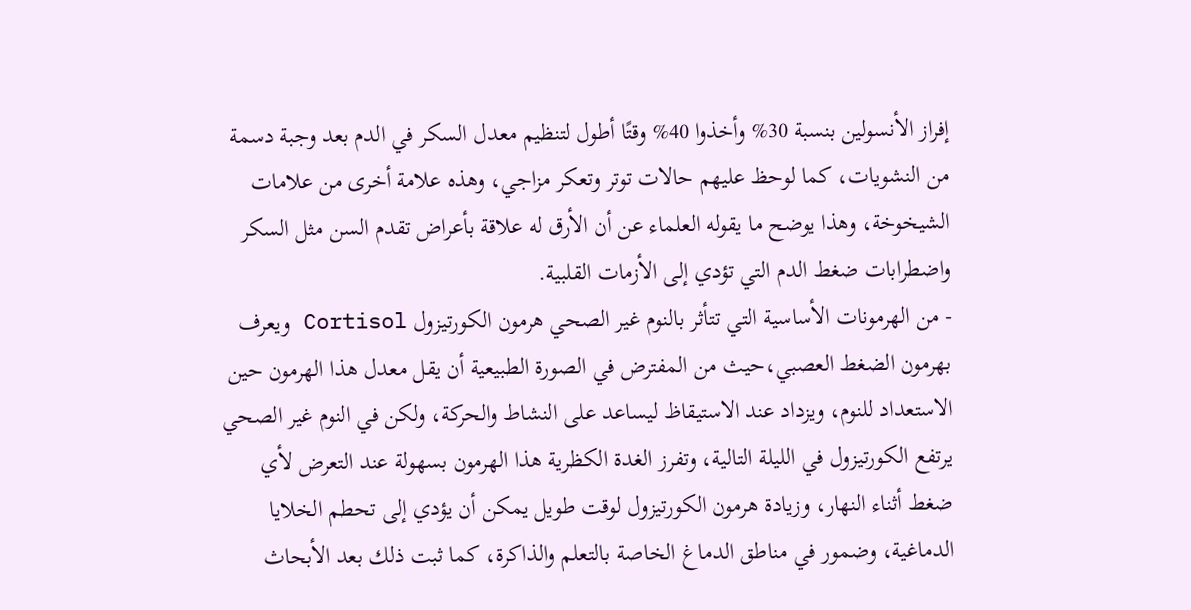إفراز الأنسولين بنسبة 30% وأخذوا 40% وقتًا أطول لتنظيم معدل السكر في الدم بعد وجبة دسمة من النشويات، كما لوحظ عليهم حالات توتر وتعكر مزاجي، وهذه علامة أخرى من علامات الشيخوخة، وهذا يوضح ما يقوله العلماء عن أن الأرق له علاقة بأعراض تقدم السن مثل السكر واضطرابات ضغط الدم التي تؤدي إلى الأزمات القلبية.
- من الهرمونات الأساسية التي تتأثر بالنوم غير الصحي هرمون الكورتيزول Cortisol ويعرف بهرمون الضغط العصبي،حيث من المفترض في الصورة الطبيعية أن يقل معدل هذا الهرمون حين الاستعداد للنوم، ويزداد عند الاستيقاظ ليساعد على النشاط والحركة، ولكن في النوم غير الصحي يرتفع الكورتيزول في الليلة التالية، وتفرز الغدة الكظرية هذا الهرمون بسهولة عند التعرض لأي ضغط أثناء النهار، وزيادة هرمون الكورتيزول لوقت طويل يمكن أن يؤدي إلى تحطم الخلايا الدماغية، وضمور في مناطق الدماغ الخاصة بالتعلم والذاكرة، كما ثبت ذلك بعد الأبحاث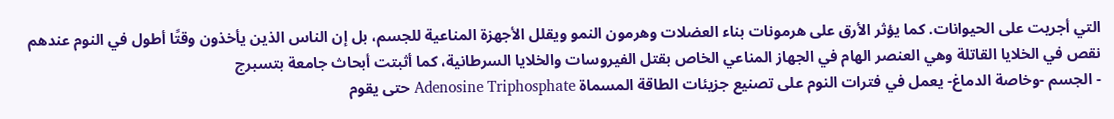التي أجريت على الحيوانات. كما يؤثر الأرق على هرمونات بناء العضلات وهرمون النمو ويقلل الأجهزة المناعية للجسم، بل إن الناس الذين يأخذون وقتًا أطول في النوم عندهم نقص في الخلايا القاتلة وهي العنصر الهام في الجهاز المناعي الخاص بقتل الفيروسات والخلايا السرطانية، كما أثبتت أبحاث جامعة بتسبرج
- الجسم -وخاصة الدماغ- يعمل في فترات النوم على تصنيع جزيئات الطاقة المسماة Adenosine Triphosphate حتى يقوم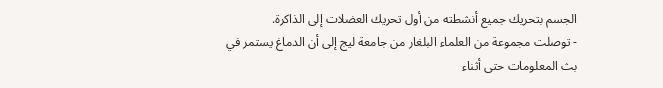الجسم بتحريك جميع أنشطته من أول تحريك العضلات إلى الذاكرة.
- توصلت مجموعة من العلماء البلغار من جامعة ليج إلى أن الدماغ يستمر في بث المعلومات حتى أثناء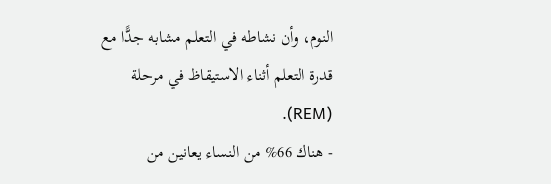النوم، وأن نشاطه في التعلم مشابه جدًّا مع قدرة التعلم أثناء الاستيقاظ في مرحلة (REM).
- هناك 66% من النساء يعانين من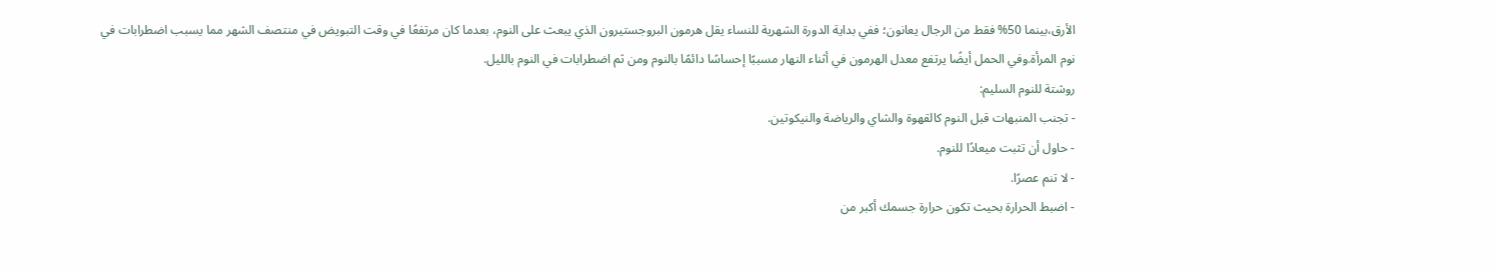الأرق،بينما 50% فقط من الرجال يعانون؛ ففي بداية الدورة الشهرية للنساء يقل هرمون البروجستيرون الذي يبعث على النوم، بعدما كان مرتفعًا في وقت التبويض في منتصف الشهر مما يسبب اضطرابات في نوم المرأة.وفي الحمل أيضًا يرتفع معدل الهرمون في أثناء النهار مسببًا إحساسًا دائمًا بالنوم ومن ثم اضطرابات في النوم بالليل.
روشتة للنوم السليم:
- تجنب المنبهات قبل النوم كالقهوة والشاي والرياضة والنيكوتين.
- حاول أن تثبت ميعادًا للنوم.
- لا تنم عصرًا.
- اضبط الحرارة بحيث تكون حرارة جسمك أكبر من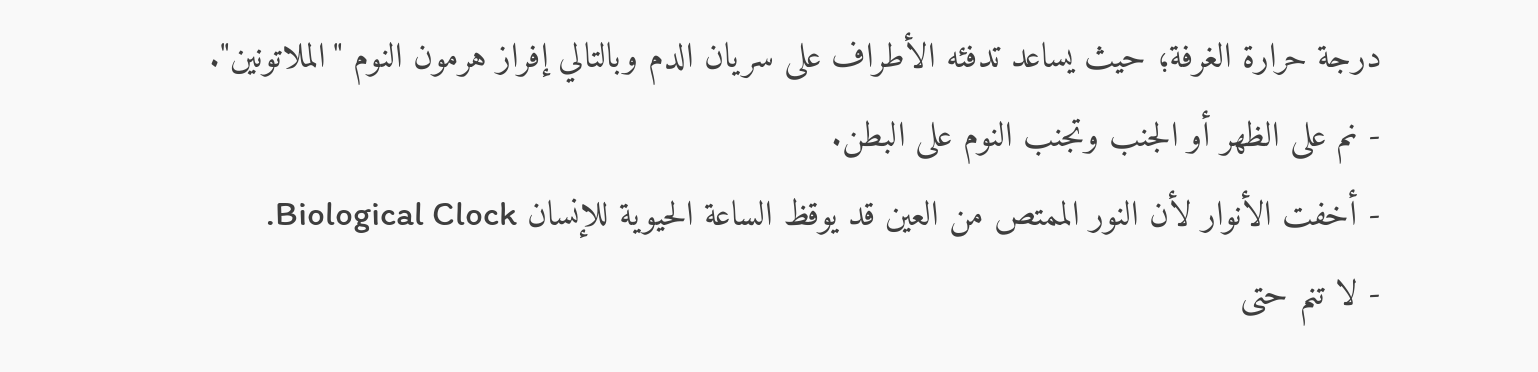درجة حرارة الغرفة؛ حيث يساعد تدفئه الأطراف على سريان الدم وبالتالي إفراز هرمون النوم "الملاتونين".
- نم على الظهر أو الجنب وتجنب النوم على البطن.
- أخفت الأنوار لأن النور الممتص من العين قد يوقظ الساعة الحيوية للإنسان Biological Clock.
- لا تنم حتى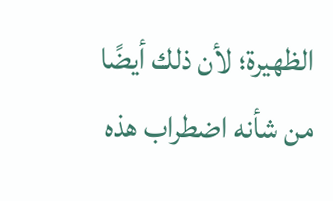الظهيرة؛ لأن ذلك أيضًا من شأنه اضطراب هذه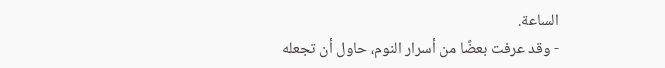الساعة.
- وقد عرفت بعضًا من أسرار النوم، حاول أن تجعله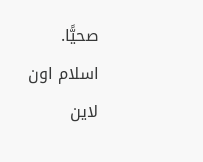صحيًّا.
اسلام اون لاين